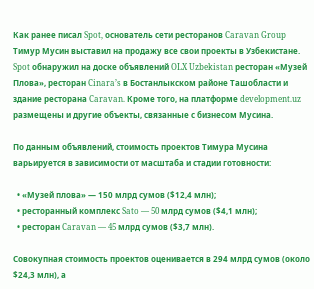Как ранее писал Spot, основатель сети ресторанов Caravan Group Тимур Мусин выставил на продажу все свои проекты в Узбекистане. Spot обнаружил на доске объявлений OLX Uzbekistan ресторан «Музей Плова», ресторан Cinara’s в Бостанлыкском районе Ташобласти и здание ресторана Caravan. Кроме того, на платформе development.uz размещены и другие объекты, связанные с бизнесом Мусина.

По данным объявлений, стоимость проектов Тимура Мусина варьируется в зависимости от масштаба и стадии готовности:

  • «Музей плова» — 150 млрд сумов ($12,4 млн);
  • ресторанный комплекс Sato — 50 млрд сумов ($4,1 млн);
  • ресторан Caravan — 45 млрд сумов ($3,7 млн).

Совокупная стоимость проектов оценивается в 294 млрд сумов (около $24,3 млн), а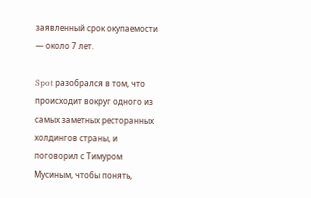заявленный срок окупаемости — около 7 лет.

Spot разобрался в том, что происходит вокруг одного из самых заметных ресторанных холдингов страны, и поговорил с Тимуром Мусиным, чтобы понять,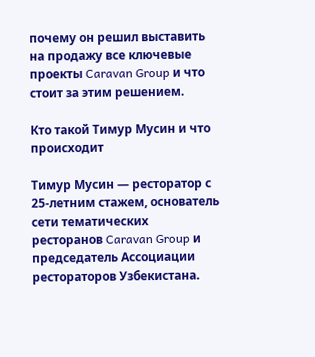почему он решил выставить на продажу все ключевые проекты Caravan Group и что стоит за этим решением.

Кто такой Тимур Мусин и что происходит

Тимур Мусин — ресторатор с 25-летним стажем, основатель сети тематических ресторанов Caravan Group и председатель Ассоциации рестораторов Узбекистана.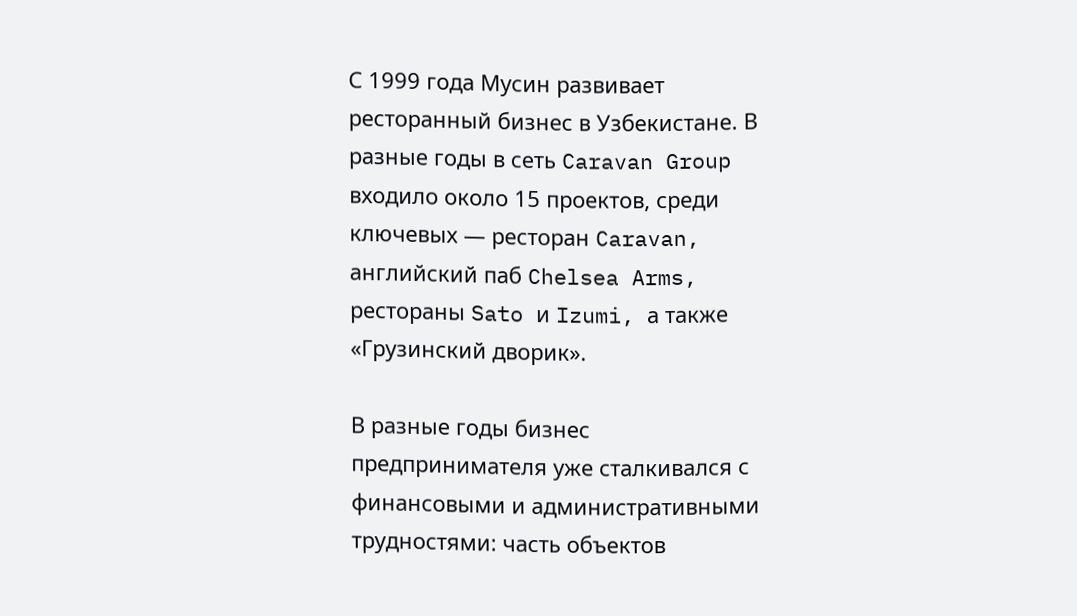С 1999 года Мусин развивает ресторанный бизнес в Узбекистане. В разные годы в сеть Caravan Group входило около 15 проектов, среди ключевых — ресторан Caravan, английский паб Chelsea Arms, рестораны Sato и Izumi, а также «Грузинский дворик».

В разные годы бизнес предпринимателя уже сталкивался с финансовыми и административными трудностями: часть объектов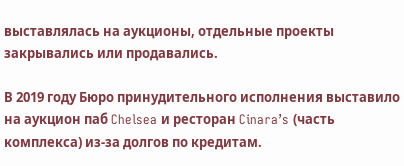выставлялась на аукционы, отдельные проекты закрывались или продавались.

В 2019 году Бюро принудительного исполнения выставило на аукцион паб Chelsea и ресторан Cinara’s (часть комплекса) из-за долгов по кредитам.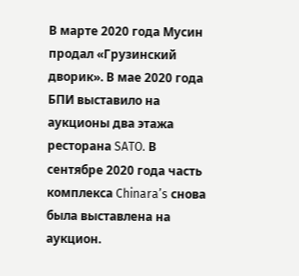В марте 2020 года Мусин продал «Грузинский дворик». В мае 2020 года БПИ выставило на аукционы два этажа ресторана SATO. В сентябре 2020 года часть комплекса Chinara’s снова была выставлена на аукцион.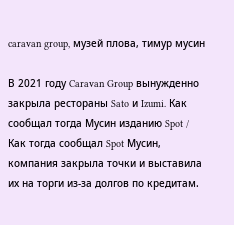caravan group, музей плова, тимур мусин

В 2021 году Caravan Group вынужденно закрыла рестораны Sato и Izumi. Как сообщал тогда Мусин изданию Spot / Как тогда сообщал Spot Мусин, компания закрыла точки и выставила их на торги из-за долгов по кредитам.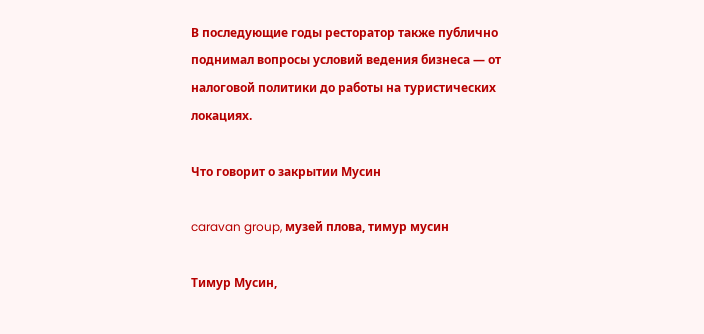В последующие годы ресторатор также публично поднимал вопросы условий ведения бизнеса — от налоговой политики до работы на туристических локациях.

Что говорит о закрытии Мусин

caravan group, музей плова, тимур мусин

Тимур Мусин,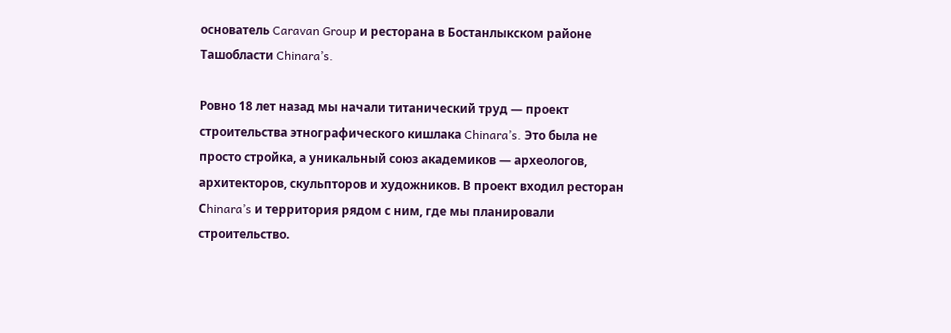основатель Caravan Group и ресторана в Бостанлыкском районе Ташобласти Chinara’s.

Ровно 18 лет назад мы начали титанический труд — проект строительства этнографического кишлака Chinara’s. Это была не просто стройка, а уникальный союз академиков — археологов, архитекторов, скульпторов и художников. В проект входил ресторан Сhinara’s и территория рядом с ним, где мы планировали строительство.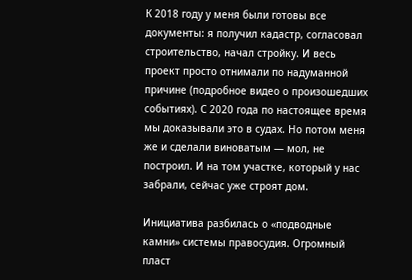К 2018 году у меня были готовы все документы: я получил кадастр, согласовал строительство, начал стройку. И весь проект просто отнимали по надуманной причине (подробное видео о произошедших событиях). С 2020 года по настоящее время мы доказывали это в судах. Но потом меня же и сделали виноватым — мол, не построил. И на том участке, который у нас забрали, сейчас уже строят дом.

Инициатива разбилась о «подводные камни» системы правосудия. Огромный пласт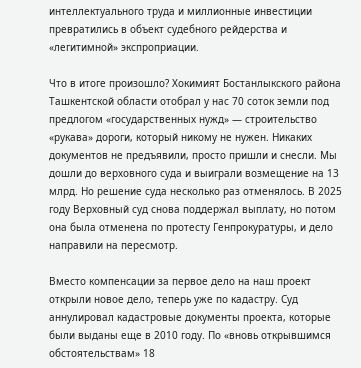интеллектуального труда и миллионные инвестиции превратились в объект судебного рейдерства и «легитимной» экспроприации.

Что в итоге произошло? Хокимият Бостанлыкского района Ташкентской области отобрал у нас 70 соток земли под предлогом «государственных нужд» — строительство «рукава» дороги, который никому не нужен. Никаких документов не предъявили, просто пришли и снесли. Мы дошли до верховного суда и выиграли возмещение на 13 млрд. Но решение суда несколько раз отменялось. В 2025 году Верховный суд снова поддержал выплату, но потом она была отменена по протесту Генпрокуратуры, и дело направили на пересмотр.

Вместо компенсации за первое дело на наш проект открыли новое дело, теперь уже по кадастру. Суд аннулировал кадастровые документы проекта, которые были выданы еще в 2010 году. По «вновь открывшимся обстоятельствам» 18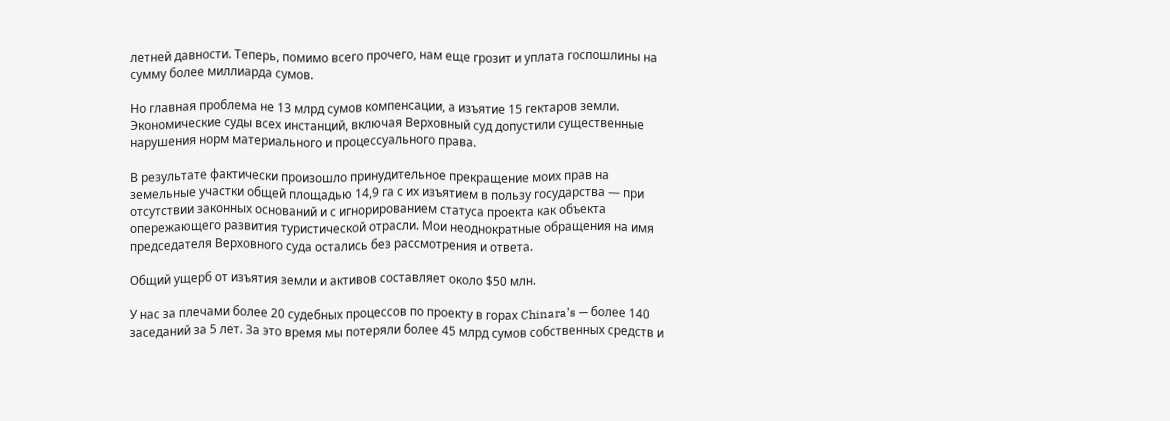летней давности. Теперь, помимо всего прочего, нам еще грозит и уплата госпошлины на сумму более миллиарда сумов.

Но главная проблема не 13 млрд сумов компенсации, а изъятие 15 гектаров земли. Экономические суды всех инстанций, включая Верховный суд допустили существенные нарушения норм материального и процессуального права.

В результате фактически произошло принудительное прекращение моих прав на земельные участки общей площадью 14,9 га с их изъятием в пользу государства — при отсутствии законных оснований и с игнорированием статуса проекта как объекта опережающего развития туристической отрасли. Мои неоднократные обращения на имя председателя Верховного суда остались без рассмотрения и ответа.

Общий ущерб от изъятия земли и активов составляет около $50 млн.

У нас за плечами более 20 судебных процессов по проекту в горах Chinara’s — более 140 заседаний за 5 лет. За это время мы потеряли более 45 млрд сумов собственных средств и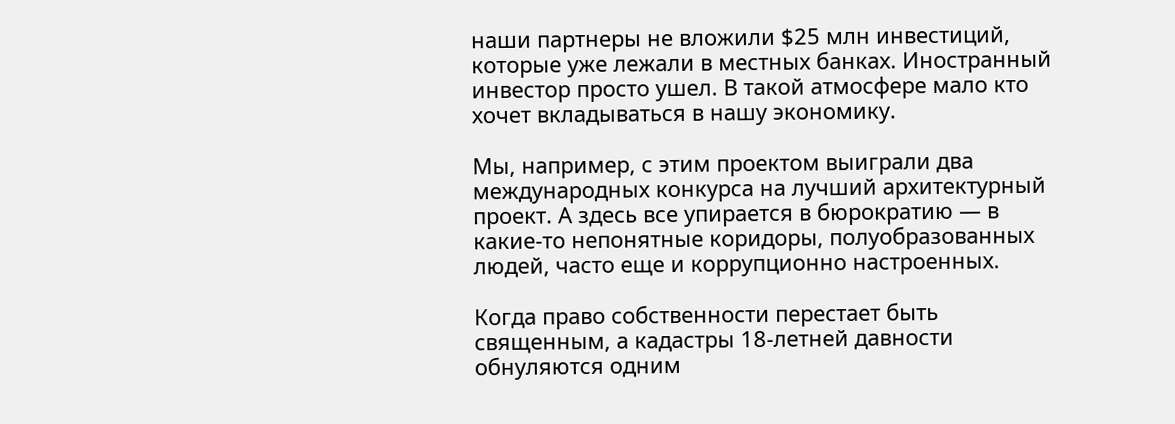наши партнеры не вложили $25 млн инвестиций, которые уже лежали в местных банках. Иностранный инвестор просто ушел. В такой атмосфере мало кто хочет вкладываться в нашу экономику.

Мы, например, с этим проектом выиграли два международных конкурса на лучший архитектурный проект. А здесь все упирается в бюрократию — в какие-то непонятные коридоры, полуобразованных людей, часто еще и коррупционно настроенных.

Когда право собственности перестает быть священным, а кадастры 18-летней давности обнуляются одним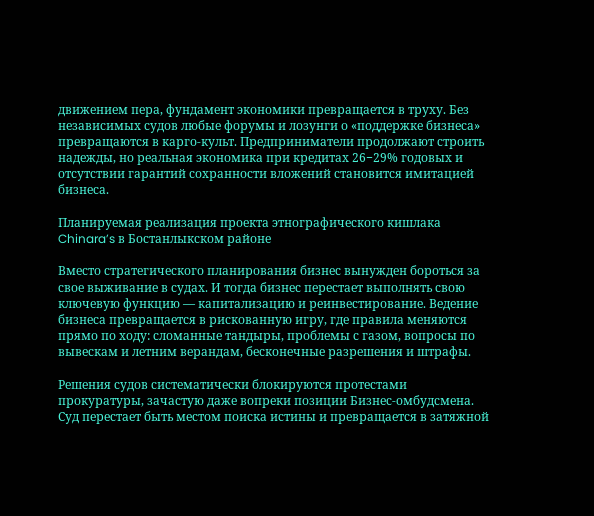движением пера, фундамент экономики превращается в труху. Без независимых судов любые форумы и лозунги о «поддержке бизнеса» превращаются в карго-культ. Предприниматели продолжают строить надежды, но реальная экономика при кредитах 26−29% годовых и отсутствии гарантий сохранности вложений становится имитацией бизнеса.

Планируемая реализация проекта этнографического кишлака Chinara’s в Бостанлыкском районе

Вместо стратегического планирования бизнес вынужден бороться за свое выживание в судах. И тогда бизнес перестает выполнять свою ключевую функцию — капитализацию и реинвестирование. Ведение бизнеса превращается в рискованную игру, где правила меняются прямо по ходу: сломанные тандыры, проблемы с газом, вопросы по вывескам и летним верандам, бесконечные разрешения и штрафы.

Решения судов систематически блокируются протестами прокуратуры, зачастую даже вопреки позиции Бизнес-омбудсмена. Суд перестает быть местом поиска истины и превращается в затяжной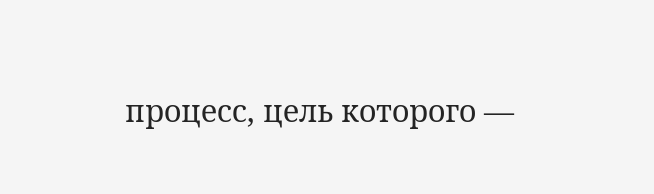процесс, цель которого —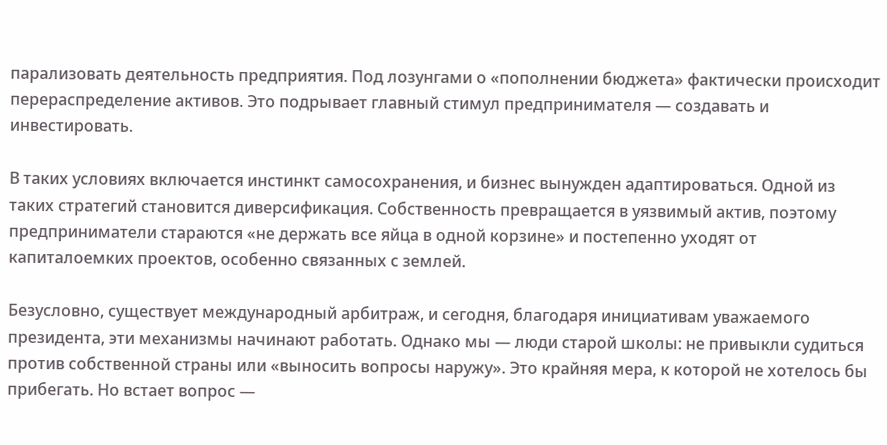парализовать деятельность предприятия. Под лозунгами о «пополнении бюджета» фактически происходит перераспределение активов. Это подрывает главный стимул предпринимателя — создавать и инвестировать.

В таких условиях включается инстинкт самосохранения, и бизнес вынужден адаптироваться. Одной из таких стратегий становится диверсификация. Собственность превращается в уязвимый актив, поэтому предприниматели стараются «не держать все яйца в одной корзине» и постепенно уходят от капиталоемких проектов, особенно связанных с землей.

Безусловно, существует международный арбитраж, и сегодня, благодаря инициативам уважаемого президента, эти механизмы начинают работать. Однако мы — люди старой школы: не привыкли судиться против собственной страны или «выносить вопросы наружу». Это крайняя мера, к которой не хотелось бы прибегать. Но встает вопрос —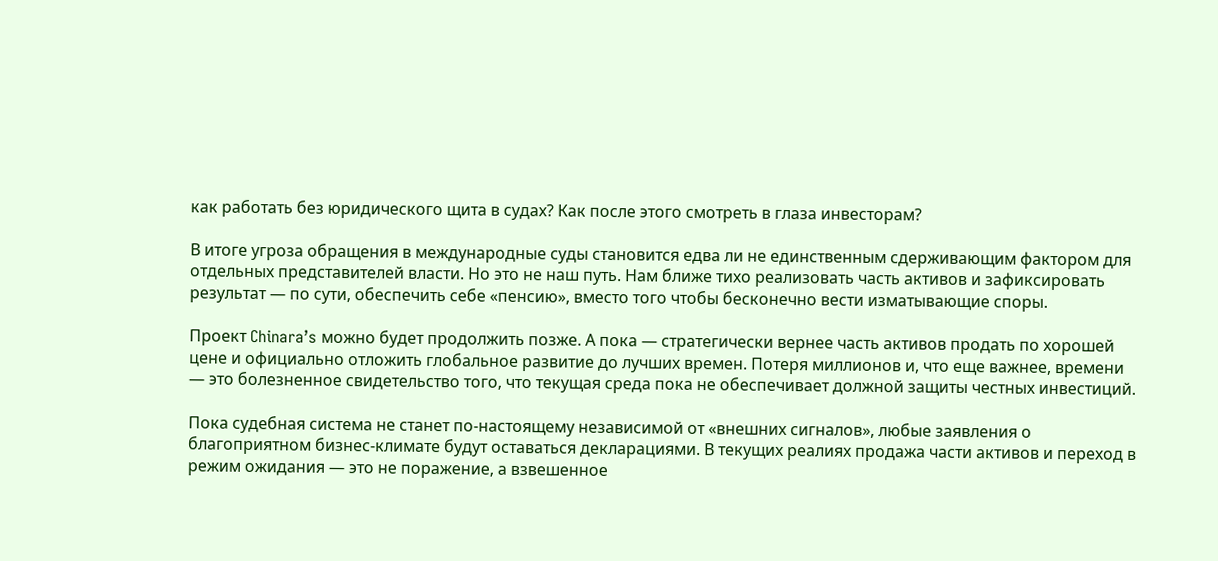как работать без юридического щита в судах? Как после этого смотреть в глаза инвесторам?

В итоге угроза обращения в международные суды становится едва ли не единственным сдерживающим фактором для отдельных представителей власти. Но это не наш путь. Нам ближе тихо реализовать часть активов и зафиксировать результат — по сути, обеспечить себе «пенсию», вместо того чтобы бесконечно вести изматывающие споры.

Проект Chinara’s можно будет продолжить позже. А пока — стратегически вернее часть активов продать по хорошей цене и официально отложить глобальное развитие до лучших времен. Потеря миллионов и, что еще важнее, времени — это болезненное свидетельство того, что текущая среда пока не обеспечивает должной защиты честных инвестиций.

Пока судебная система не станет по-настоящему независимой от «внешних сигналов», любые заявления о благоприятном бизнес-климате будут оставаться декларациями. В текущих реалиях продажа части активов и переход в режим ожидания — это не поражение, а взвешенное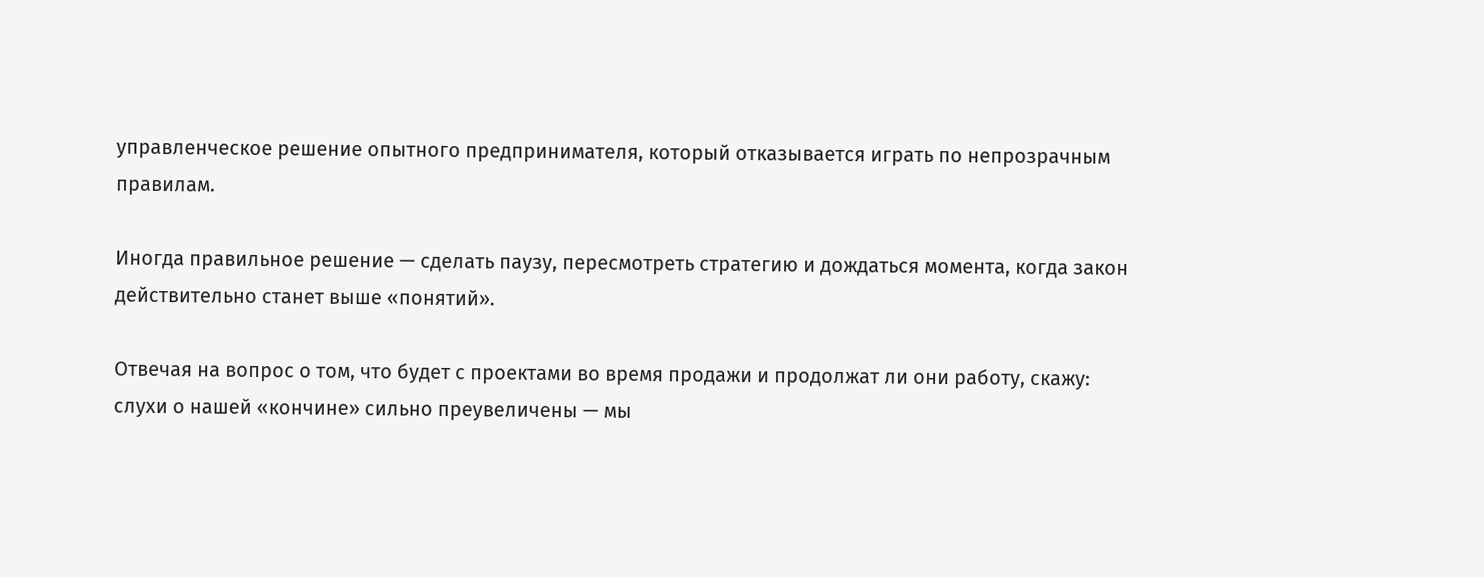управленческое решение опытного предпринимателя, который отказывается играть по непрозрачным правилам.

Иногда правильное решение — сделать паузу, пересмотреть стратегию и дождаться момента, когда закон действительно станет выше «понятий».

Отвечая на вопрос о том, что будет с проектами во время продажи и продолжат ли они работу, скажу: слухи о нашей «кончине» сильно преувеличены — мы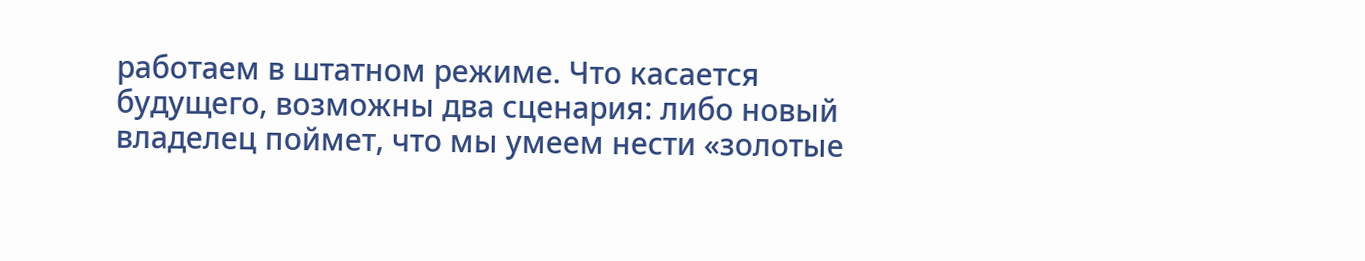работаем в штатном режиме. Что касается будущего, возможны два сценария: либо новый владелец поймет, что мы умеем нести «золотые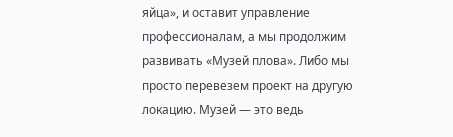яйца», и оставит управление профессионалам, а мы продолжим развивать «Музей плова». Либо мы просто перевезем проект на другую локацию. Музей — это ведь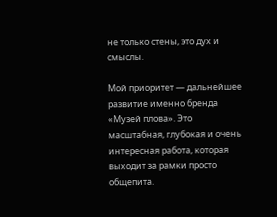не только стены, это дух и смыслы.

Мой приоритет — дальнейшее развитие именно бренда «Музей плова». Это масштабная, глубокая и очень интересная работа, которая выходит за рамки просто общепита.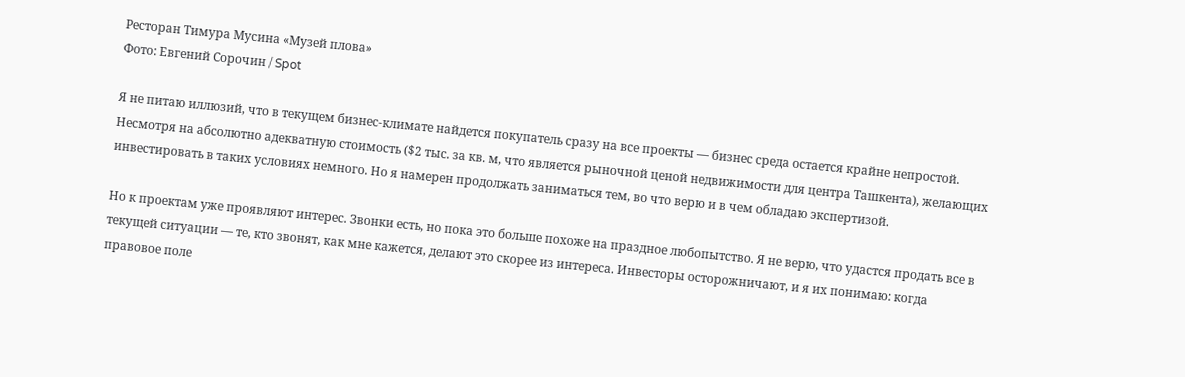Ресторан Тимура Мусина «Музей плова»
Фото: Евгений Сорочин / Spot

Я не питаю иллюзий, что в текущем бизнес-климате найдется покупатель сразу на все проекты — бизнес среда остается крайне непростой. Несмотря на абсолютно адекватную стоимость ($2 тыс. за кв. м, что является рыночной ценой недвижимости для центра Ташкента), желающих инвестировать в таких условиях немного. Но я намерен продолжать заниматься тем, во что верю и в чем обладаю экспертизой.

Но к проектам уже проявляют интерес. Звонки есть, но пока это больше похоже на праздное любопытство. Я не верю, что удастся продать все в текущей ситуации — те, кто звонят, как мне кажется, делают это скорее из интереса. Инвесторы осторожничают, и я их понимаю: когда правовое поле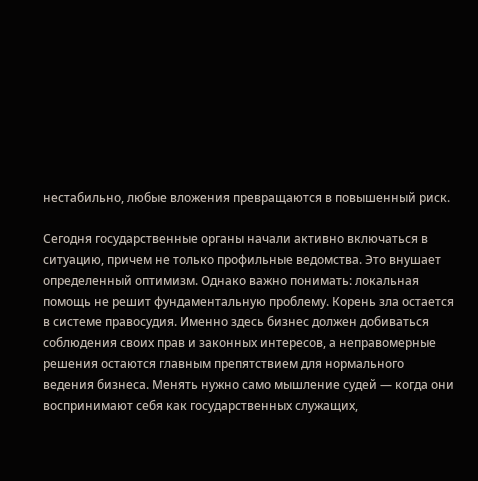нестабильно, любые вложения превращаются в повышенный риск.

Сегодня государственные органы начали активно включаться в ситуацию, причем не только профильные ведомства. Это внушает определенный оптимизм. Однако важно понимать: локальная помощь не решит фундаментальную проблему. Корень зла остается в системе правосудия. Именно здесь бизнес должен добиваться соблюдения своих прав и законных интересов, а неправомерные решения остаются главным препятствием для нормального ведения бизнеса. Менять нужно само мышление судей — когда они воспринимают себя как государственных служащих,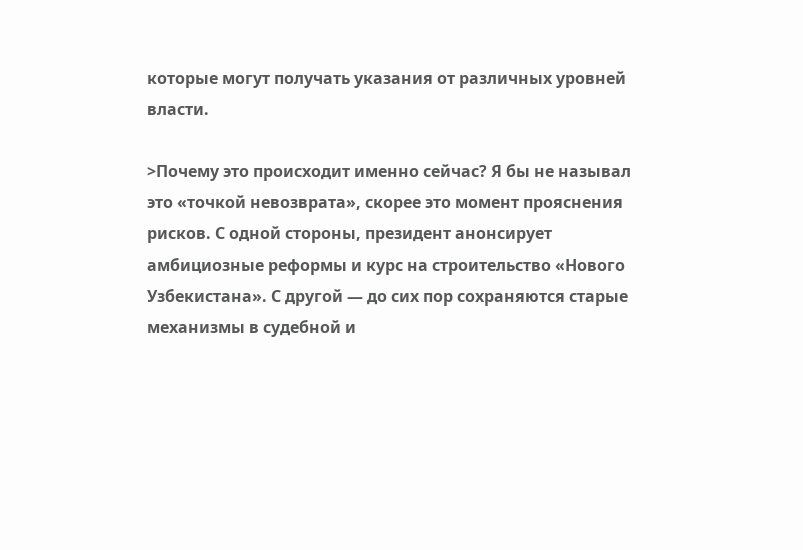которые могут получать указания от различных уровней власти.

>Почему это происходит именно сейчас? Я бы не называл это «точкой невозврата», скорее это момент прояснения рисков. С одной стороны, президент анонсирует амбициозные реформы и курс на строительство «Нового Узбекистана». С другой — до сих пор сохраняются старые механизмы в судебной и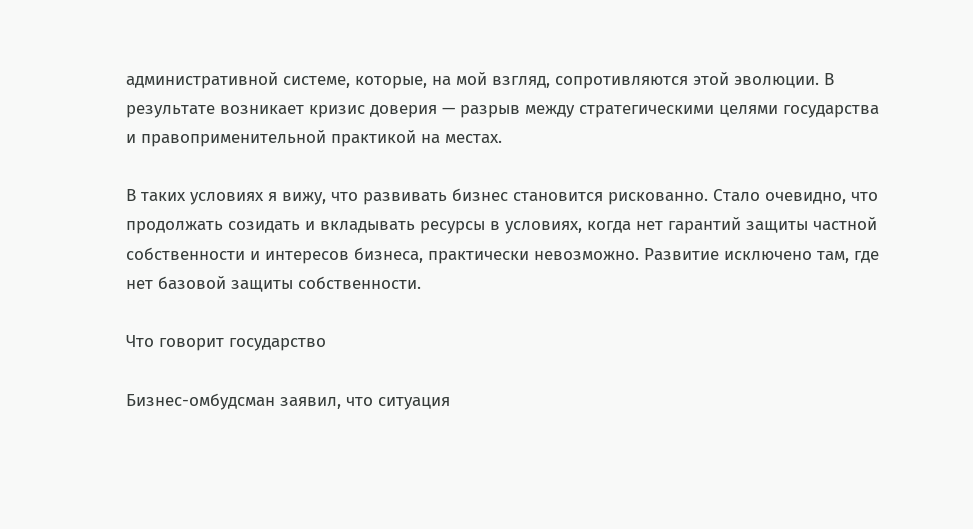административной системе, которые, на мой взгляд, сопротивляются этой эволюции. В результате возникает кризис доверия — разрыв между стратегическими целями государства и правоприменительной практикой на местах.

В таких условиях я вижу, что развивать бизнес становится рискованно. Стало очевидно, что продолжать созидать и вкладывать ресурсы в условиях, когда нет гарантий защиты частной собственности и интересов бизнеса, практически невозможно. Развитие исключено там, где нет базовой защиты собственности.

Что говорит государство

Бизнес-омбудсман заявил, что ситуация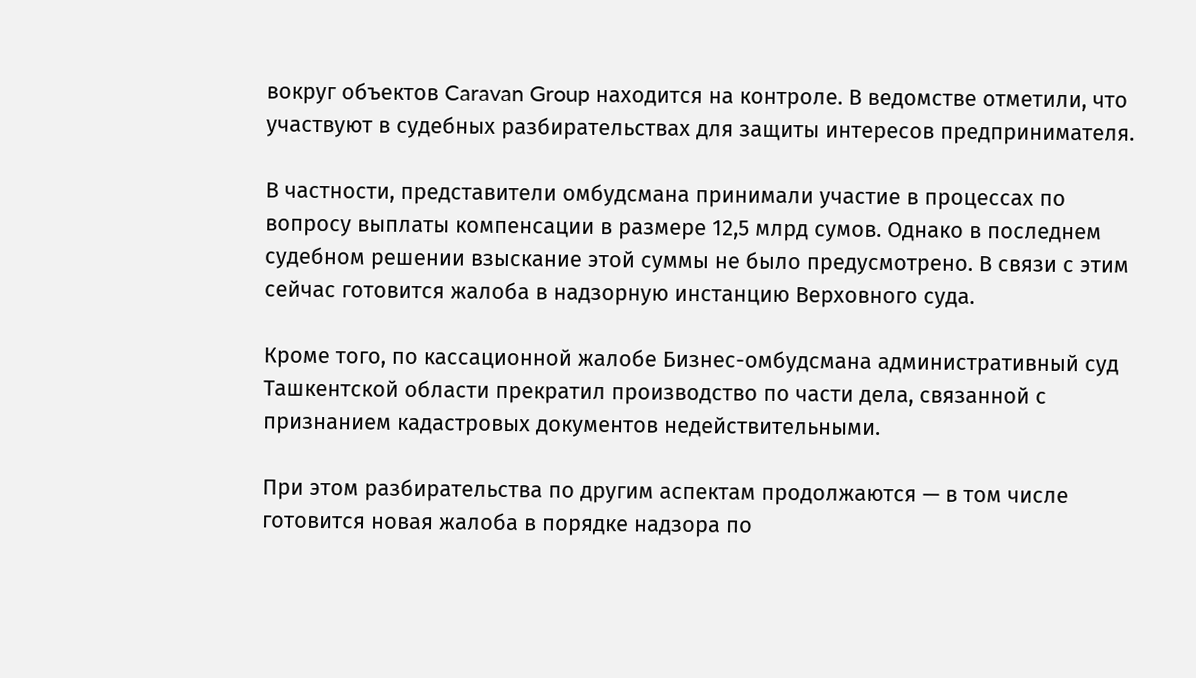вокруг объектов Caravan Group находится на контроле. В ведомстве отметили, что участвуют в судебных разбирательствах для защиты интересов предпринимателя.

В частности, представители омбудсмана принимали участие в процессах по вопросу выплаты компенсации в размере 12,5 млрд сумов. Однако в последнем судебном решении взыскание этой суммы не было предусмотрено. В связи с этим сейчас готовится жалоба в надзорную инстанцию Верховного суда.

Кроме того, по кассационной жалобе Бизнес-омбудсмана административный суд Ташкентской области прекратил производство по части дела, связанной с признанием кадастровых документов недействительными.

При этом разбирательства по другим аспектам продолжаются — в том числе готовится новая жалоба в порядке надзора по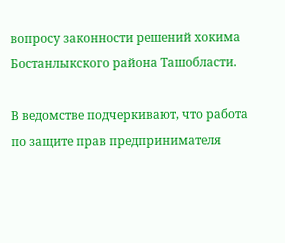вопросу законности решений хокима Бостанлыкского района Ташобласти.

В ведомстве подчеркивают, что работа по защите прав предпринимателя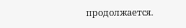продолжается.